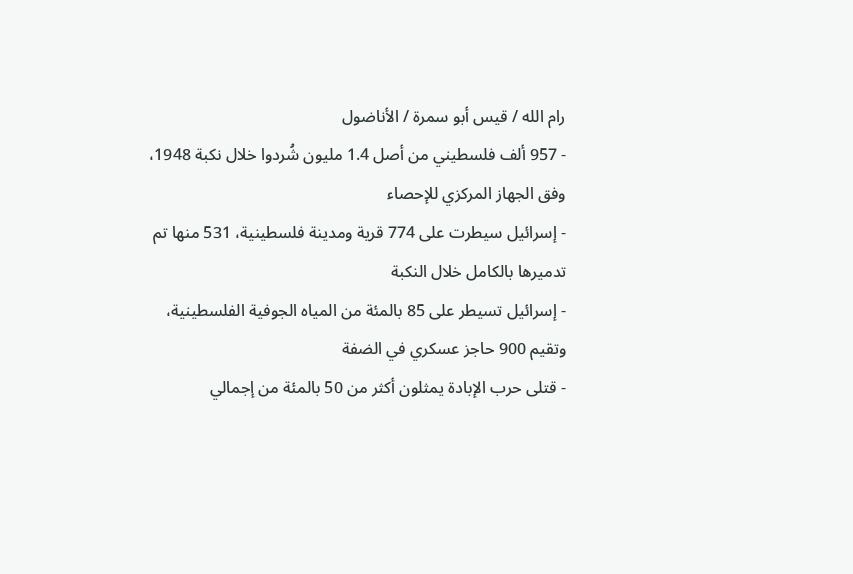رام الله / قيس أبو سمرة / الأناضول
- 957 ألف فلسطيني من أصل 1.4 مليون شُردوا خلال نكبة 1948، وفق الجهاز المركزي للإحصاء
- إسرائيل سيطرت على 774 قرية ومدينة فلسطينية، 531 منها تم تدميرها بالكامل خلال النكبة
- إسرائيل تسيطر على 85 بالمئة من المياه الجوفية الفلسطينية، وتقيم 900 حاجز عسكري في الضفة
- قتلى حرب الإبادة يمثلون أكثر من 50 بالمئة من إجمالي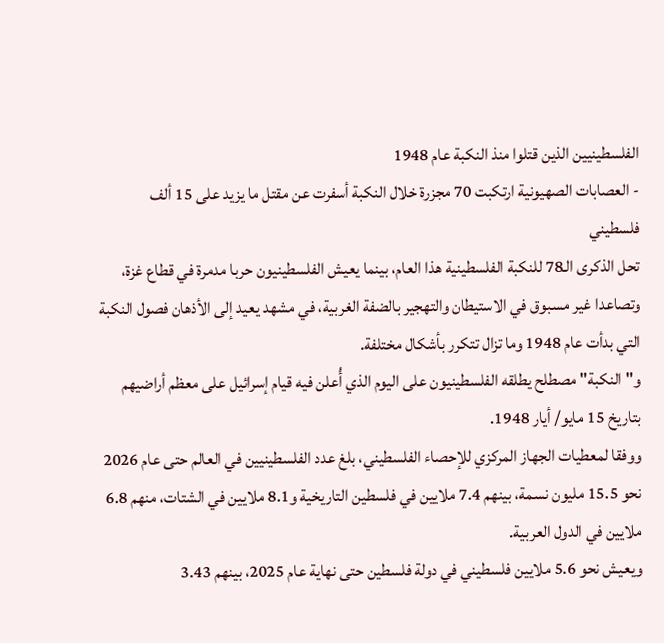الفلسطينيين الذين قتلوا منذ النكبة عام 1948
- العصابات الصهيونية ارتكبت 70 مجزرة خلال النكبة أسفرت عن مقتل ما يزيد على 15 ألف فلسطيني
تحل الذكرى الـ78 للنكبة الفلسطينية هذا العام، بينما يعيش الفلسطينيون حربا مدمرة في قطاع غزة، وتصاعدا غير مسبوق في الاستيطان والتهجير بالضفة الغربية، في مشهد يعيد إلى الأذهان فصول النكبة التي بدأت عام 1948 وما تزال تتكرر بأشكال مختلفة.
و"النكبة" مصطلح يطلقه الفلسطينيون على اليوم الذي أُعلن فيه قيام إسرائيل على معظم أراضيهم بتاريخ 15 مايو/ أيار 1948.
ووفقا لمعطيات الجهاز المركزي للإحصاء الفلسطيني، بلغ عدد الفلسطينيين في العالم حتى عام 2026 نحو 15.5 مليون نسمة، بينهم 7.4 ملايين في فلسطين التاريخية و8.1 ملايين في الشتات، منهم 6.8 ملايين في الدول العربية.
ويعيش نحو 5.6 ملايين فلسطيني في دولة فلسطين حتى نهاية عام 2025، بينهم 3.43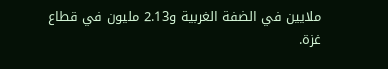ملايين في الضفة الغربية و2.13 مليون في قطاع غزة.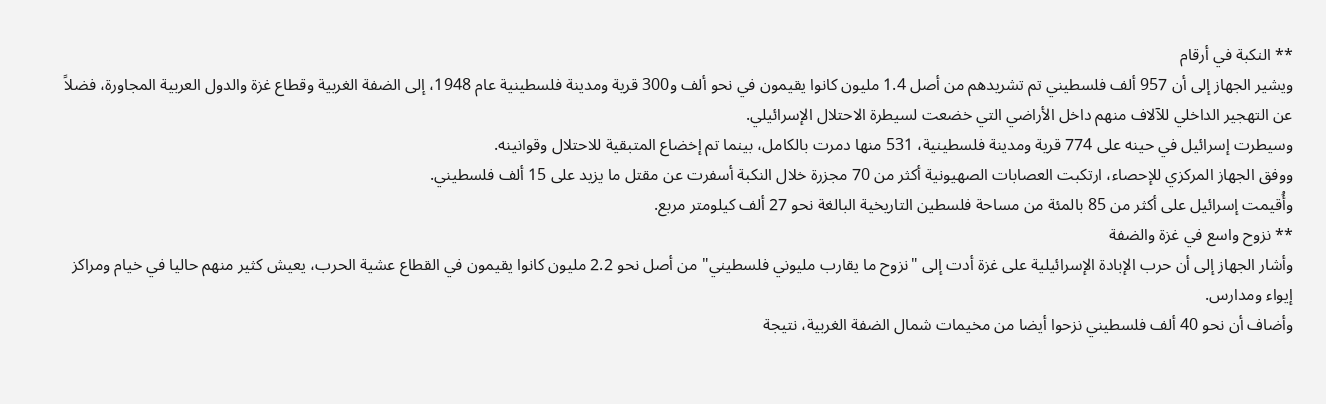** النكبة في أرقام
ويشير الجهاز إلى أن 957 ألف فلسطيني تم تشريدهم من أصل 1.4 مليون كانوا يقيمون في نحو ألف و300 قرية ومدينة فلسطينية عام 1948، إلى الضفة الغربية وقطاع غزة والدول العربية المجاورة، فضلاً عن التهجير الداخلي للآلاف منهم داخل الأراضي التي خضعت لسيطرة الاحتلال الإسرائيلي.
وسيطرت إسرائيل في حينه على 774 قرية ومدينة فلسطينية، 531 منها دمرت بالكامل، بينما تم إخضاع المتبقية للاحتلال وقوانينه.
ووفق الجهاز المركزي للإحصاء، ارتكبت العصابات الصهيونية أكثر من 70 مجزرة خلال النكبة أسفرت عن مقتل ما يزيد على 15 ألف فلسطيني.
وأُقيمت إسرائيل على أكثر من 85 بالمئة من مساحة فلسطين التاريخية البالغة نحو 27 ألف كيلومتر مربع.
** نزوح واسع في غزة والضفة
وأشار الجهاز إلى أن حرب الإبادة الإسرائيلية على غزة أدت إلى "نزوح ما يقارب مليوني فلسطيني" من أصل نحو 2.2 مليون كانوا يقيمون في القطاع عشية الحرب، يعيش كثير منهم حاليا في خيام ومراكز إيواء ومدارس.
وأضاف أن نحو 40 ألف فلسطيني نزحوا أيضا من مخيمات شمال الضفة الغربية، نتيجة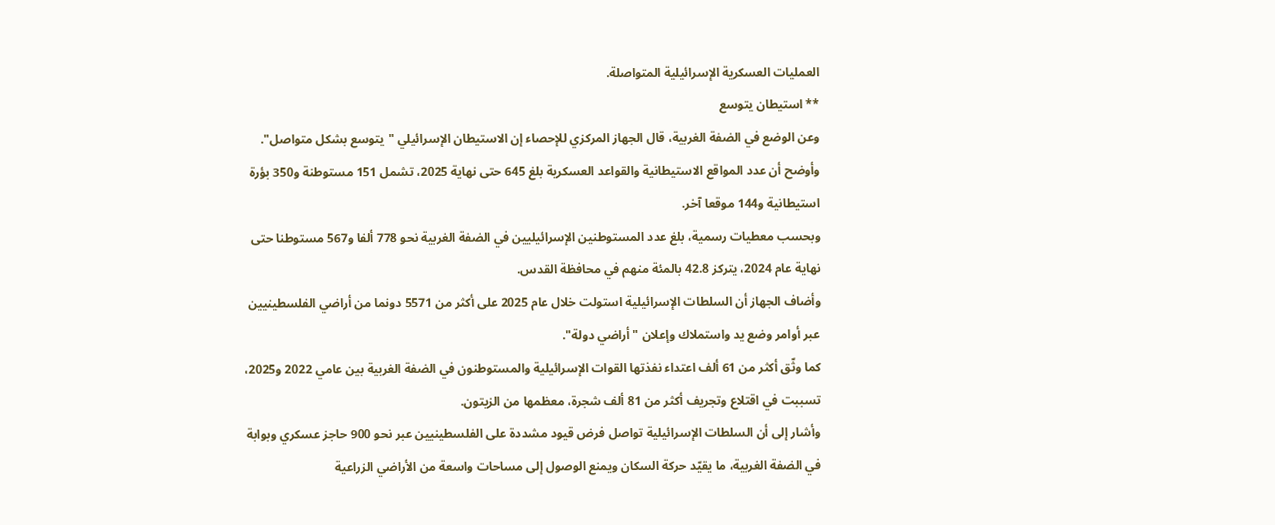العمليات العسكرية الإسرائيلية المتواصلة.
** استيطان يتوسع
وعن الوضع في الضفة الغربية، قال الجهاز المركزي للإحصاء إن الاستيطان الإسرائيلي "يتوسع بشكل متواصل".
وأوضح أن عدد المواقع الاستيطانية والقواعد العسكرية بلغ 645 حتى نهاية 2025، تشمل 151 مستوطنة و350 بؤرة استيطانية و144 موقعا آخر.
وبحسب معطيات رسمية، بلغ عدد المستوطنين الإسرائيليين في الضفة الغربية نحو 778 ألفا و567 مستوطنا حتى نهاية عام 2024، يتركز 42.8 بالمئة منهم في محافظة القدس.
وأضاف الجهاز أن السلطات الإسرائيلية استولت خلال عام 2025 على أكثر من 5571 دونما من أراضي الفلسطينيين عبر أوامر وضع يد واستملاك وإعلان "أراضي دولة".
كما وثّق أكثر من 61 ألف اعتداء نفذتها القوات الإسرائيلية والمستوطنون في الضفة الغربية بين عامي 2022 و2025، تسببت في اقتلاع وتجريف أكثر من 81 ألف شجرة، معظمها من الزيتون.
وأشار إلى أن السلطات الإسرائيلية تواصل فرض قيود مشددة على الفلسطينيين عبر نحو 900 حاجز عسكري وبوابة في الضفة الغربية، ما يقيّد حركة السكان ويمنع الوصول إلى مساحات واسعة من الأراضي الزراعية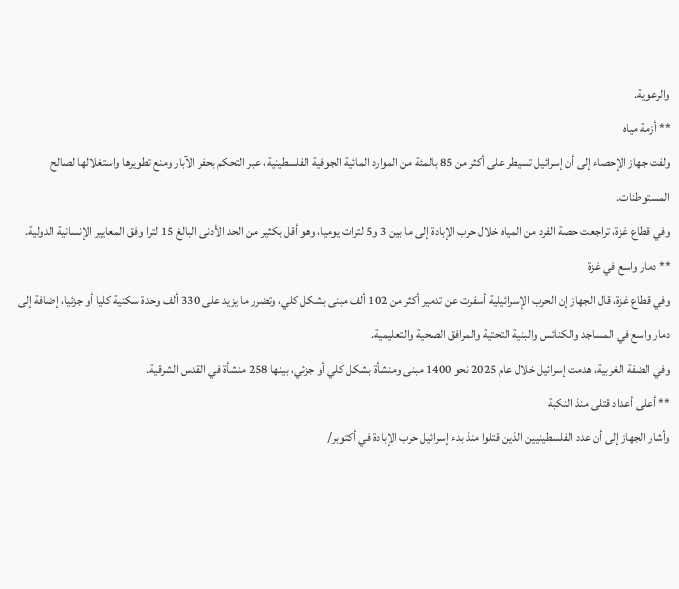والرعوية.
** أزمة مياه
ولفت جهاز الإحصاء إلى أن إسرائيل تسيطر على أكثر من 85 بالمئة من الموارد المائية الجوفية الفلسطينية، عبر التحكم بحفر الآبار ومنع تطويرها واستغلالها لصالح المستوطنات.
وفي قطاع غزة، تراجعت حصة الفرد من المياه خلال حرب الإبادة إلى ما بين 3 و5 لترات يوميا، وهو أقل بكثير من الحد الأدنى البالغ 15 لترا وفق المعايير الإنسانية الدولية.
** دمار واسع في غزة
وفي قطاع غزة، قال الجهاز إن الحرب الإسرائيلية أسفرت عن تدمير أكثر من 102 ألف مبنى بشكل كلي، وتضرر ما يزيد على 330 ألف وحدة سكنية كليا أو جزئيا، إضافة إلى دمار واسع في المساجد والكنائس والبنية التحتية والمرافق الصحية والتعليمية.
وفي الضفة الغربية، هدمت إسرائيل خلال عام 2025 نحو 1400 مبنى ومنشأة بشكل كلي أو جزئي، بينها 258 منشأة في القدس الشرقية.
** أعلى أعداد قتلى منذ النكبة
وأشار الجهاز إلى أن عدد الفلسطينيين الذين قتلوا منذ بدء إسرائيل حرب الإبادة في أكتوبر/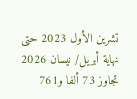تشرين الأول 2023 حتى نهاية أبريل/ نيسان 2026 تجاوز 73 ألفا و761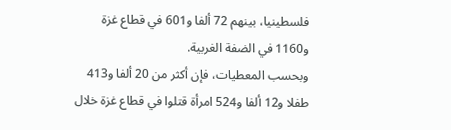فلسطينيا، بينهم 72 ألفا و601 في قطاع غزة و1160 في الضفة الغربية.
وبحسب المعطيات، فإن أكثر من 20 ألفا و413 طفلا و12 ألفا و524 امرأة قتلوا في قطاع غزة خلال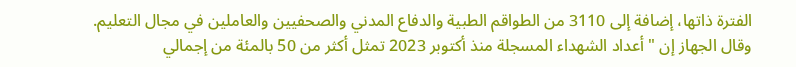الفترة ذاتها، إضافة إلى 3110 من الطواقم الطبية والدفاع المدني والصحفيين والعاملين في مجال التعليم.
وقال الجهاز إن "أعداد الشهداء المسجلة منذ أكتوبر 2023 تمثل أكثر من 50 بالمئة من إجمالي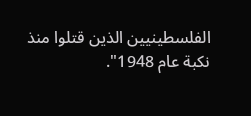الفلسطينيين الذين قتلوا منذ نكبة عام 1948".